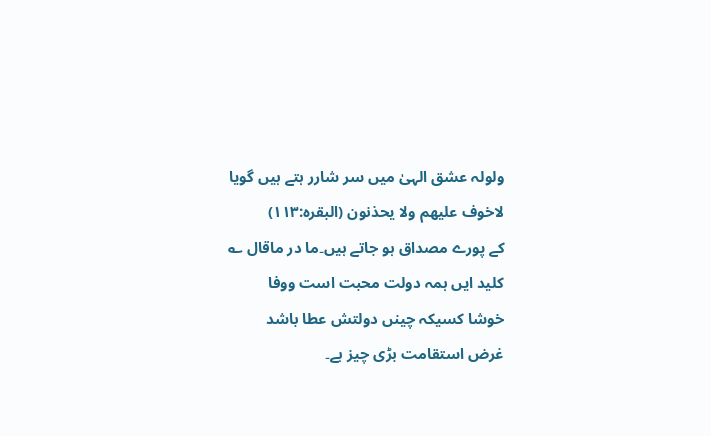ولولہ عشق الہیٰ میں سر شارر ہتے ہیں گویا
لاخوف علیھم ولا یحذنون (البقرہ:۱۱۳)
کے پورے مصداق ہو جاتے ہیں۔ما در ماقال ؎
کلید ایں ہمہ دولت محبت است ووفا
خوشا کسیکہ چینں دولتش عطا باشد
غرض استقامت بڑی چیز ہے۔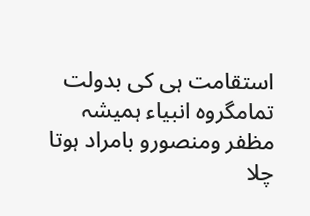استقامت ہی کی بدولت تمامگروہ انبیاء ہمیشہ مظفر ومنصورو بامراد ہوتا چلا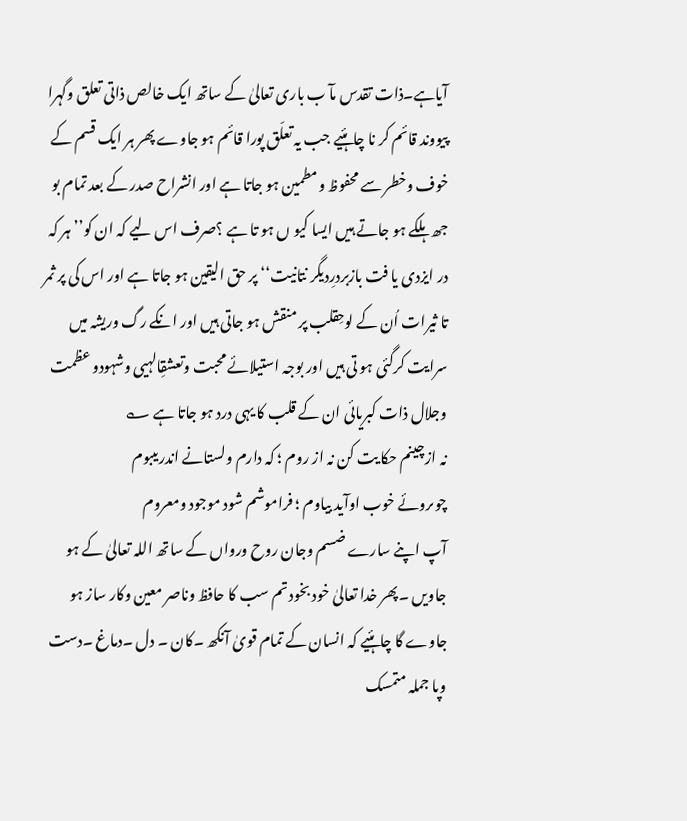آیاہے۔ذات تقدس مآ ب باری تعالیٰ کے ساتھ ایک خالص ذاتی تعلق وگہرا پیووند قائم کر نا چاہئیے جب یہ تعلّق پورا قائم ہو جاوے پھر ہر ایک قسم کے خوف وخطر سے محفوظ ومطمین ہو جاتا ہے اور انشراح صدر کے بعد تمام بو جھ ہلکے ہو جاتے ہیں ایسا کیو ں ہو تا ہے ؟صرف اس لیے کہ ان کو’’ہر کہ در ایزدی یا فت بازبردرِدیگر نتانیت‘‘ پر حق الیقین ہو جاتا ہے اور اس کی پر ثمر تا ثیرات اُن کے لوحِقلب پر منقش ہو جاتی ہیں اور انکے رگ وریشہ میں سرایت کرگئی ہو تی ہیں اور بوجہ استیلائے محبت وتعشقِالہیی وشہودو عظمت وجلال ذات کبریائی ان کے قلب کا یہی درد ہو جاتا ہے ؎
نہ ازچینم حکا یت کن نہ از روم ؛ کہ دارم ولستانے اندریںبوم
چوںروئے خوب اوآید بیاوم ؛ فراموشم شود موجود ومعروم
آپ اپنے سارے ضسم وجان روح ورواں کے ساتھ اللہ تعالیٰ کے ہو جاویں ۔پھر خدا تعالیٰ خود بخود تم سب کا حافظ وناصر معین وکار ساز ہو جاوے گا چاہئیے کہ انسان کے تمام قویٰ آنکھ ۔کان ۔ دل ۔دماغ ۔دست وپا جملہ متمسک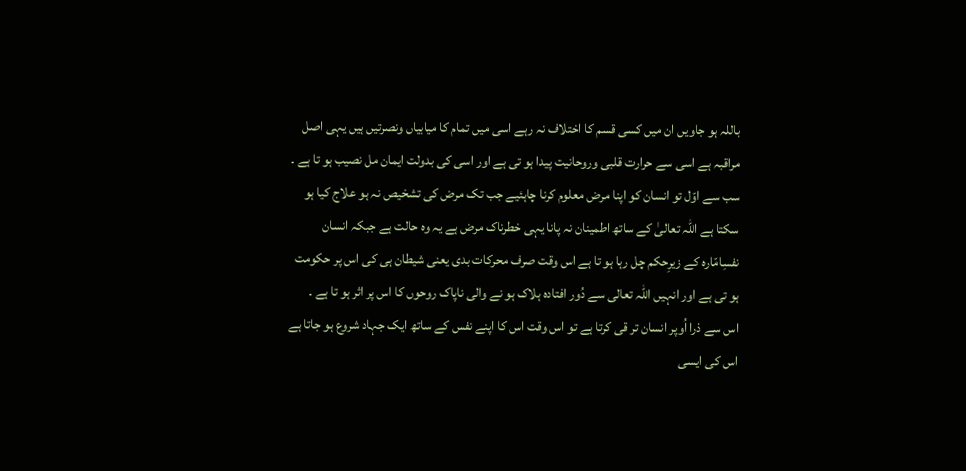باللہ ہو جاویں ان میں کسی قسم کا اختلاف نہ رہے اسی میں تمام کا میابیاں ونصرتیں ہیں یہی اصل مراقبہ ہے اسی سے حرارت قلبی وروحانیت پیدا ہو تی ہے اور اسی کی بدولت ایمان مل نصیب ہو تا ہے ۔
سب سے اوّل تو انسان کو اپنا مرض معلوم کرنا چاہئیے جب تک مرض کی تشخیص نہ ہو علاج کیا ہو سکتا ہے اللہ تعالیٰ کے ساتھ اطمینان نہ پانا یہی خطرناک مرض ہے یہ وہ حالت ہے جبکہ انسان نفسِامّارہ کے زیرِحکم چل رہا ہو تا ہے اس وقت صرف محرکات بدی یعنی شیطان ہی کی اس پر حکومت ہو تی ہے اور انہیں اللہ تعالی سے دُور افتادہ ہلاک ہو نے والی ناپاک روحوں کا اس پر اثر ہو تا ہے ۔
اس سے ذرا اُوپر انسان تر قی کرتا ہے تو اس وقت اس کا اپنے نفس کے ساتھ ایک جہاد شروع ہو جاتا ہے اس کی ایسی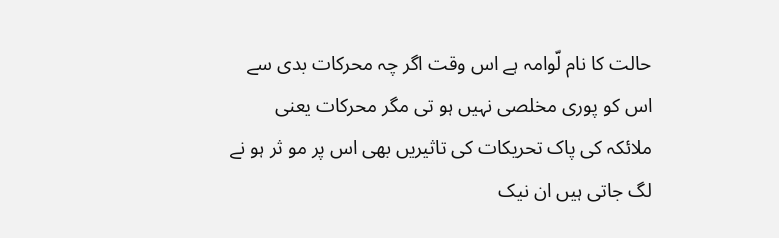حالت کا نام لّوامہ ہے اس وقت اگر چہ محرکات بدی سے اس کو پوری مخلصی نہیں ہو تی مگر محرکات یعنی ملائکہ کی پاک تحریکات کی تاثیریں بھی اس پر مو ثر ہو نے لگ جاتی ہیں ان نیک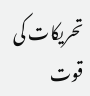تحریکات کی قوت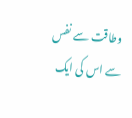وطاقت سے نفس سے اس کی ایک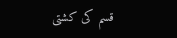قسم کی کشتی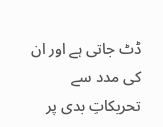ڈٹ جاتی ہے اور ان کی مدد سے تحریکاتِ بدی پر